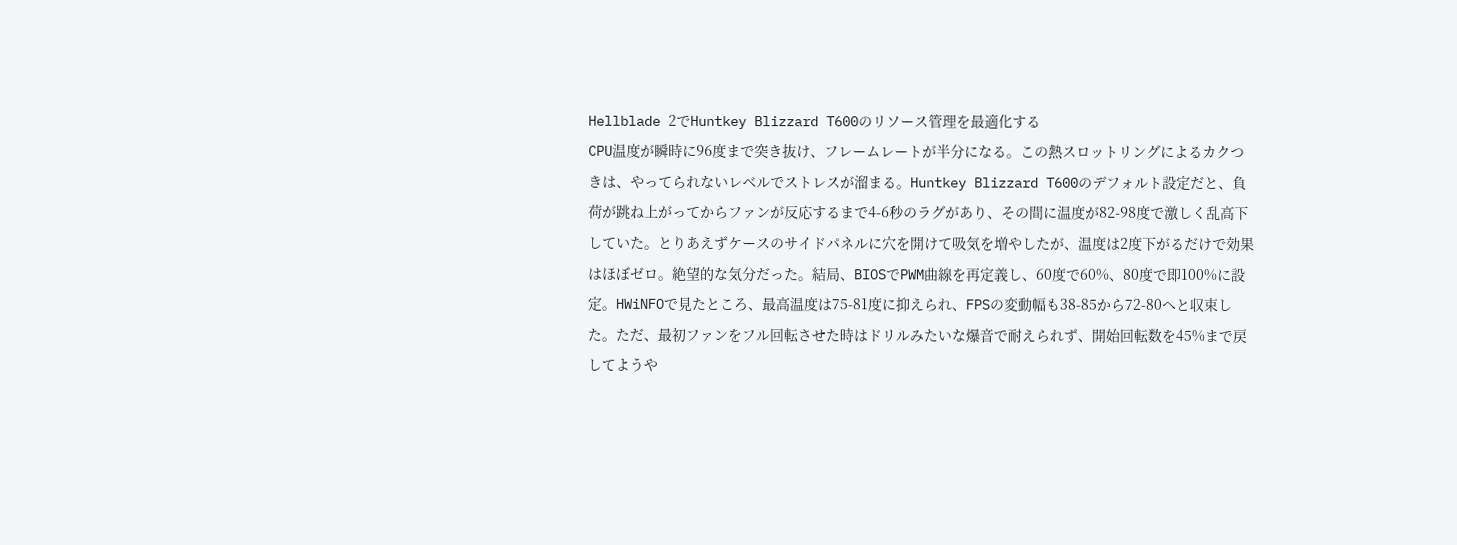Hellblade 2でHuntkey Blizzard T600のリソース管理を最適化する
CPU温度が瞬時に96度まで突き抜け、フレームレートが半分になる。この熱スロットリングによるカクつきは、やってられないレベルでストレスが溜まる。Huntkey Blizzard T600のデフォルト設定だと、負荷が跳ね上がってからファンが反応するまで4-6秒のラグがあり、その間に温度が82-98度で激しく乱高下していた。とりあえずケースのサイドパネルに穴を開けて吸気を増やしたが、温度は2度下がるだけで効果はほぼゼロ。絶望的な気分だった。結局、BIOSでPWM曲線を再定義し、60度で60%、80度で即100%に設定。HWiNFOで見たところ、最高温度は75-81度に抑えられ、FPSの変動幅も38-85から72-80へと収束した。ただ、最初ファンをフル回転させた時はドリルみたいな爆音で耐えられず、開始回転数を45%まで戻してようや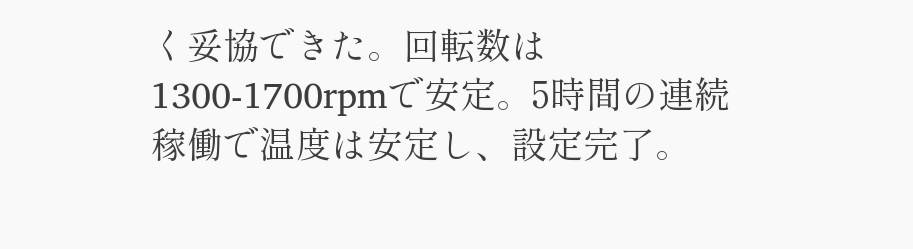く妥協できた。回転数は1300-1700rpmで安定。5時間の連続稼働で温度は安定し、設定完了。